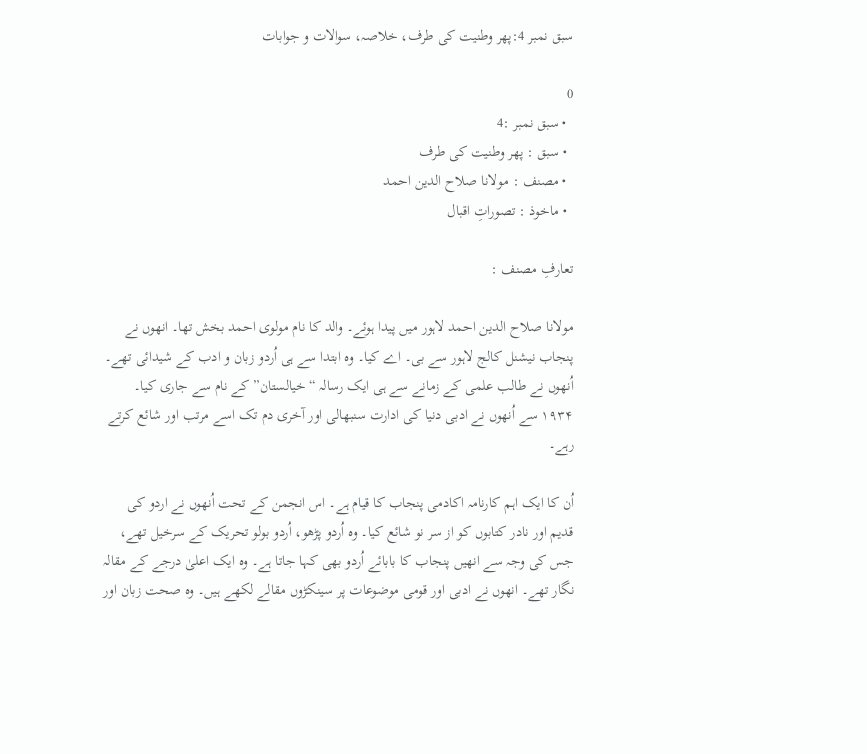سبق نمبر 4:پھر وطنیت کی طرف، خلاصہ، سوالات و جوابات

0
  • سبق نمبر :4
  • سبق : پھر وطنیت کی طرف
  • مصنف : مولانا صلاح الدین احمد
  • ماخوذ : تصوراتِ اقبال

تعارفِ مصنف :

مولانا صلاح الدین احمد لاہور میں پیدا ہوئے۔ والد کا نام مولوی احمد بخش تھا۔ انھوں نے پنجاب نیشنل کالج لاہور سے بی۔ اے کیا۔ وہ ابتدا سے ہی اُردو زبان و ادب کے شیدائی تھے۔ اُنھوں نے طالب علمی کے زمانے سے ہی ایک رسالہ “خیالستان” کے نام سے جاری کیا۔ ۱۹۳۴ سے اُنھوں نے ادبی دنیا کی ادارت سنبھالی اور آخری دم تک اسے مرتب اور شائع کرتے رہے۔

اُن کا ایک اہم کارنامہ اکادمی پنجاب کا قیام ہے۔ اس انجمن کے تحت اُنھوں نے اردو کی قدیم اور نادر کتابوں کو از سر نو شائع کیا۔ وہ اُردو پڑھو، اُردو بولو تحریک کے سرخیل تھے، جس کی وجہ سے انھیں پنجاب کا بابائے اُردو بھی کہا جاتا ہے۔ وہ ایک اعلیٰ درجے کے مقالہ نگار تھے۔ انھوں نے ادبی اور قومی موضوعات پر سینکڑوں مقالے لکھے ہیں۔ وہ صحت زبان اور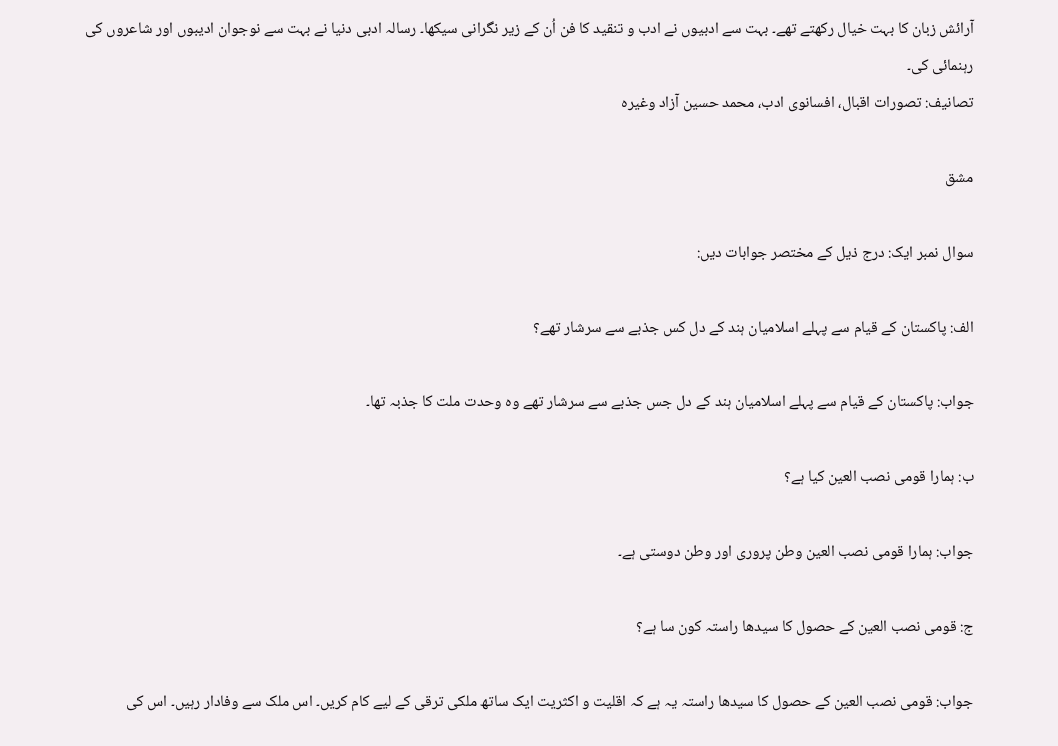آرائش زبان کا بہت خیال رکھتے تھے۔ بہت سے ادبیوں نے ادب و تنقید کا فن اُن کے زیر نگرانی سیکھا۔ رسالہ ادبی دنیا نے بہت سے نوجوان ادیبوں اور شاعروں کی رہنمائی کی۔
تصانیف: تصورات اقبال، افسانوی ادب، محمد حسین آزاد وغیره

مشق

سوال نمبر ایک: درج ذیل کے مختصر جوابات دیں:

الف: پاکستان کے قیام سے پہلے اسلامیان ہند کے دل کس جذبے سے سرشار تھے؟

جواب: پاکستان کے قیام سے پہلے اسلامیان ہند کے دل جس جذبے سے سرشار تھے وہ وحدت ملت کا جذبہ تھا۔

ب: ہمارا قومی نصب العین کیا ہے؟

جواب: ہمارا قومی نصب العین وطن پروری اور وطن دوستی ہے۔

ج: قومی نصب العین کے حصول کا سیدھا راستہ کون سا ہے؟

جواب: قومی نصب العین کے حصول کا سیدھا راستہ یہ ہے کہ اقلیت و اکثریت ایک ساتھ ملکی ترقی کے لیے کام کریں۔ اس ملک سے وفادار رہیں۔ اس کی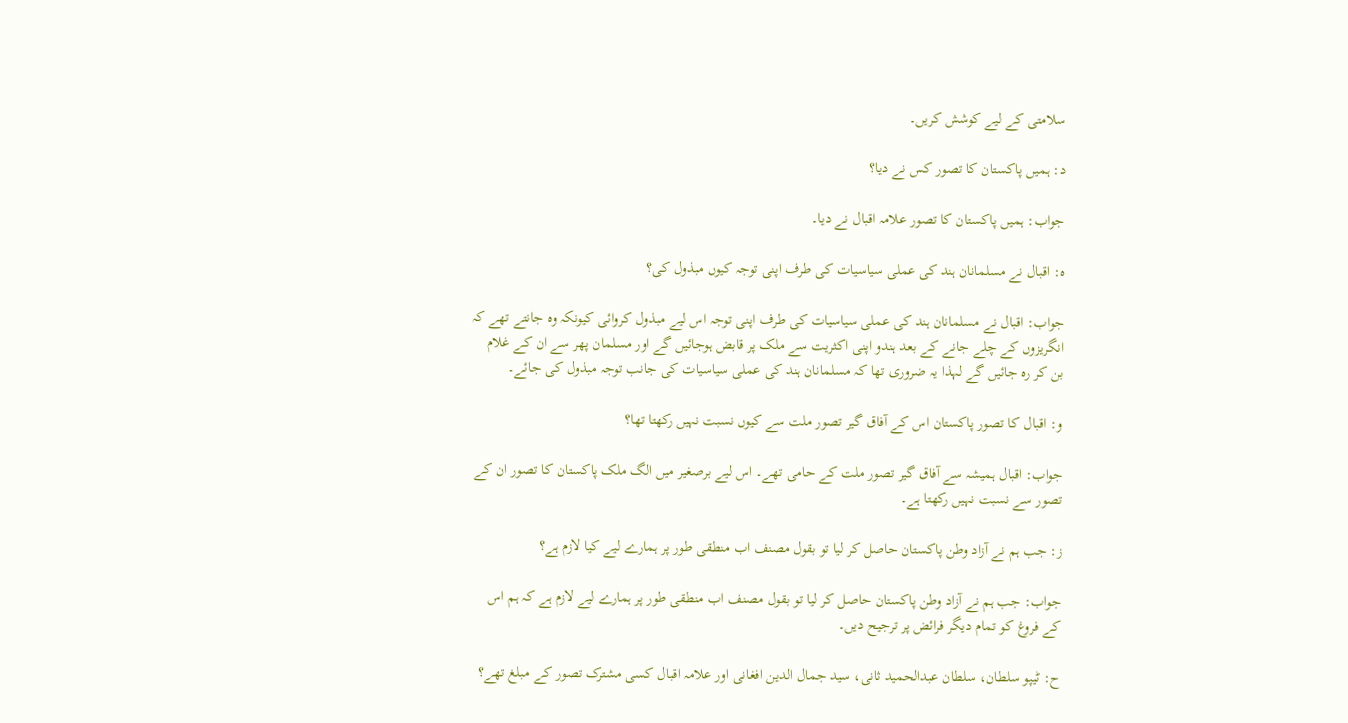سلامتی کے لیے کوشش کریں۔

د: ہمیں پاکستان کا تصور کس نے دیا؟

جواب: ہمیں پاکستان کا تصور علامہ اقبال نے دیا۔

ہ: اقبال نے مسلمانان ہند کی عملی سیاسیات کی طرف اپنی توجہ کیوں مبذول کی؟

جواب: اقبال نے مسلمانان ہند کی عملی سیاسیات کی طرف اپنی توجہ اس لیے مبذول کروائی کیونکہ وہ جانتے تھے کہ انگریزوں کے چلے جانے کے بعد ہندو اپنی اکثریت سے ملک پر قابض ہوجائیں گے اور مسلمان پھر سے ان کے غلام بن کر رہ جائیں گے لہذا یہ ضروری تھا کہ مسلمانان ہند کی عملی سیاسیات کی جانب توجہ مبذول کی جائے۔

و: اقبال کا تصور پاکستان اس کے آفاق گیر تصور ملت سے کیوں نسبت نہیں رکھتا تھا؟

جواب: اقبال ہمیشہ سے آفاق گیر تصور ملت کے حامی تھے۔ اس لیے برصغیر میں الگ ملک پاکستان کا تصور ان کے تصور سے نسبت نہیں رکھتا ہے۔

ز: جب ہم نے آزاد وطن پاکستان حاصل کر لیا تو بقول مصنف اب منطقی طور پر ہمارے لیے کیا لازم ہے؟

جواب: جب ہم نے آزاد وطن پاکستان حاصل کر لیا تو بقول مصنف اب منطقی طور پر ہمارے لیے لازم ہے کہ ہم اس کے فروغ کو تمام دیگر فرائض پر ترجیح دیں۔

ح: ٹیپو سلطان، سلطان عبدالحمید ثانی، سید جمال الدین افغانی اور علامہ اقبال کسی مشترک تصور کے مبلغ تھے؟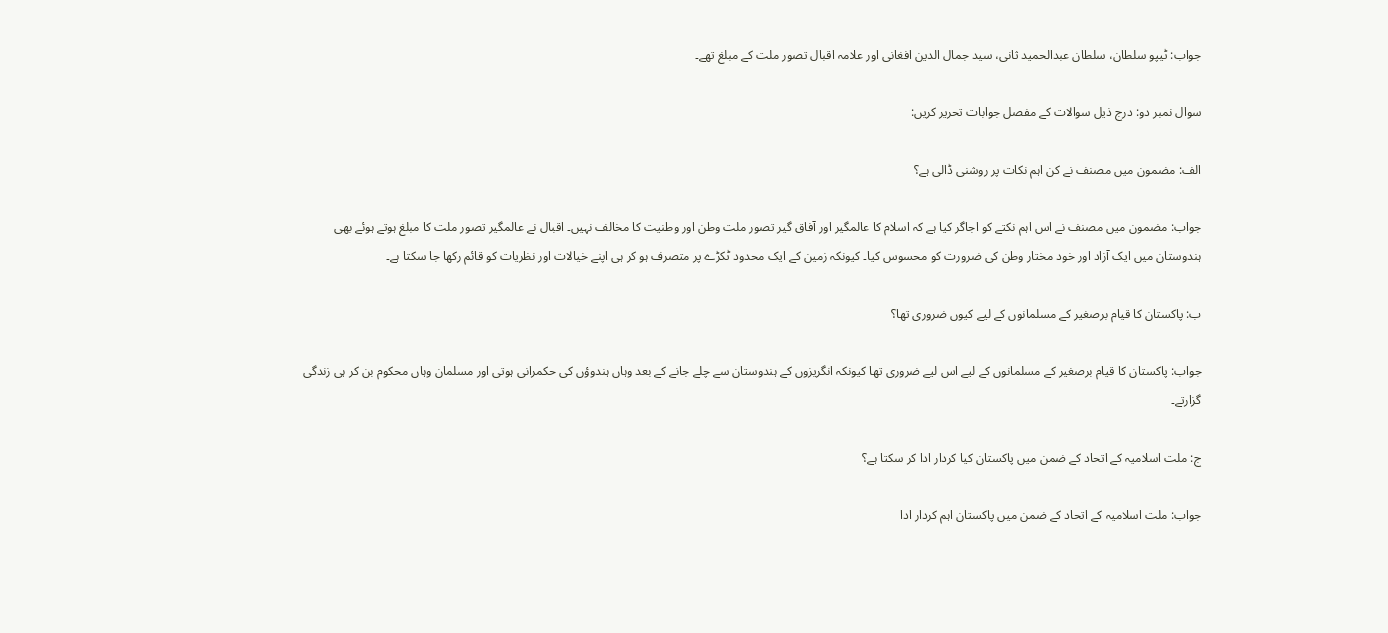جواب: ٹیپو سلطان، سلطان عبدالحمید ثانی، سید جمال الدین افغانی اور علامہ اقبال تصور ملت کے مبلغ تھے۔

سوال نمبر دو: درج ذیل سوالات کے مفصل جوابات تحریر کریں:

الف: مضمون میں مصنف نے کن اہم نکات پر روشنی ڈالی ہے؟

جواب: مضمون میں مصنف نے اس اہم نکتے کو اجاگر کیا ہے کہ اسلام کا عالمگیر اور آفاق گیر تصور ملت وطن اور وطنیت کا مخالف نہیں۔ اقبال نے عالمگیر تصور ملت کا مبلغ ہوتے ہوئے بھی ہندوستان میں ایک آزاد اور خود مختار وطن کی ضرورت کو محسوس کیا۔ کیونکہ زمین کے ایک محدود ٹکڑے پر متصرف ہو کر ہی اپنے خیالات اور نظریات کو قائم رکھا جا سکتا ہے۔

ب: پاکستان کا قیام برصغیر کے مسلمانوں کے لیے کیوں ضروری تھا؟

جواب: پاکستان کا قیام برصغیر کے مسلمانوں کے لیے اس لیے ضروری تھا کیونکہ انگریزوں کے ہندوستان سے چلے جانے کے بعد وہاں ہندوؤں کی حکمرانی ہوتی اور مسلمان وہاں محکوم بن کر ہی زندگی گزارتے۔

ج: ملت اسلامیہ کے اتحاد کے ضمن میں پاکستان کیا کردار ادا کر سکتا ہے؟

جواب: ملت اسلامیہ کے اتحاد کے ضمن میں پاکستان اہم کردار ادا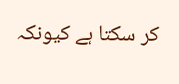کر سکتا ہے کیونکہ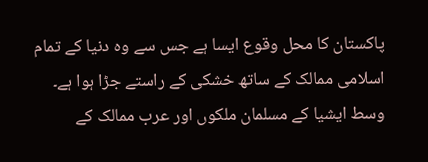پاکستان کا محل وقوع ایسا ہے جس سے وہ دنیا کے تمام اسلامی ممالک کے ساتھ خشکی کے راستے جڑا ہوا ہے۔ وسط ایشیا کے مسلمان ملکوں اور عرب ممالک کے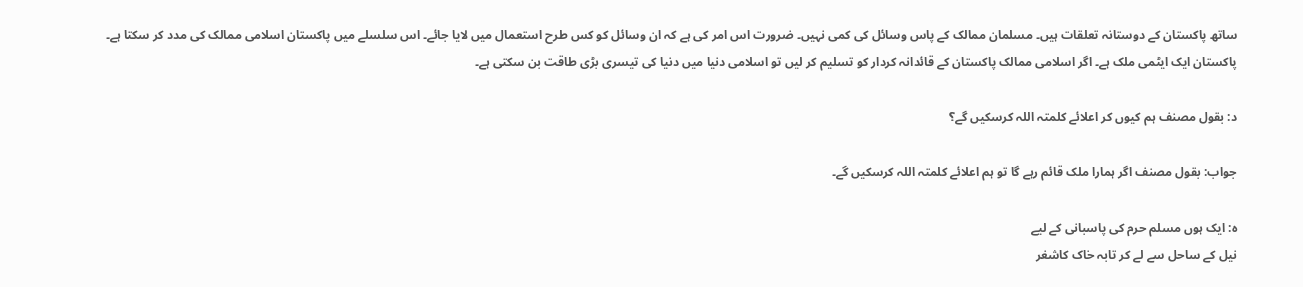ساتھ پاکستان کے دوستانہ تعلقات ہیں۔ مسلمان ممالک کے پاس وسائل کی کمی نہیں۔ ضرورت اس امر کی ہے کہ ان وسائل کو کس طرح استعمال میں لایا جائے۔ اس سلسلے میں پاکستان اسلامی ممالک کی مدد کر سکتا ہے۔ پاکستان ایک ایٹمی ملک ہے۔ اگر اسلامی ممالک پاکستان کے قائدانہ کردار کو تسلیم کر لیں تو اسلامی دنیا میں دنیا کی تیسری بڑی طاقت بن سکتی ہے۔

د: بقول مصنف ہم کیوں کر اعلائے کلمتہ اللہ کرسکیں گے؟

جواب: بقول مصنف اگر ہمارا ملک قائم رہے گا تو ہم اعلائے کلمتہ اللہ کرسکیں گے۔

ہ: ایک ہوں مسلم حرم کی پاسبانی کے لیے
نیل کے ساحل سے لے کر تابہ خاک کاشغر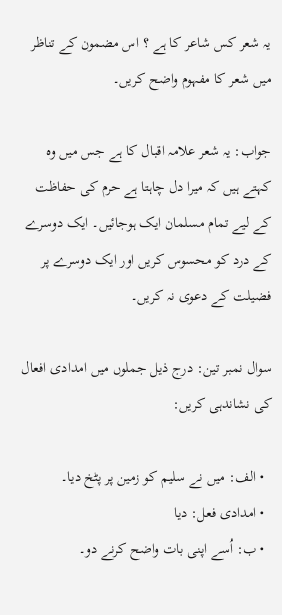یہ شعر کس شاعر کا ہے ؟ اس مضمون کے تناظر میں شعر کا مفہوم واضح کریں۔

جواب: یہ شعر علامہ اقبال کا ہے جس میں وہ کہتے ہیں کہ میرا دل چاہتا ہے حرم کی حفاظت کے لیے تمام مسلمان ایک ہوجائیں۔ ایک دوسرے کے درد کو محسوس کریں اور ایک دوسرے پر فضیلت کے دعوی نہ کریں۔

سوال نمبر تین: درج ذیل جملوں میں امدادی افعال کی نشاندہی کریں:

  • الف: میں نے سلیم کو زمین پر پٹخ دیا۔
  • امدادی فعل: دیا
  • ب: اُسے اپنی بات واضح کرنے دو۔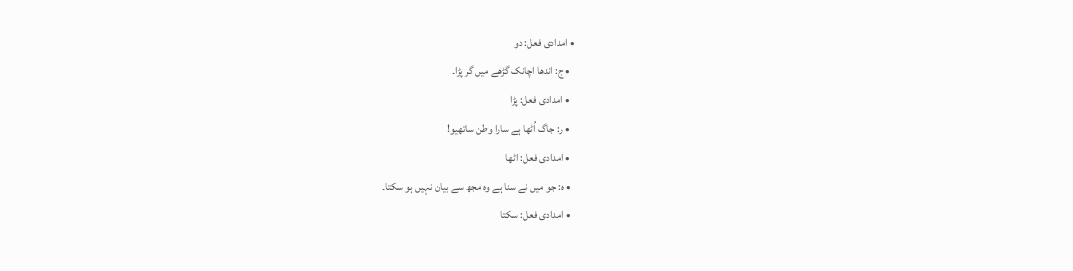• امدادی فعل: دو
  • ج: اندھا اچانک گڑھے میں گر پڑا۔
  • امدادی فعل: پڑا
  • ر: جاگ اُٹھا ہے سارا وطن ساتھیو!
  • امدادی فعل: اٹھا
  • ہ: جو میں نے سنا ہے وہ مجھ سے بیان نہیں ہو سکتا۔
  • امدادی فعل: سکتا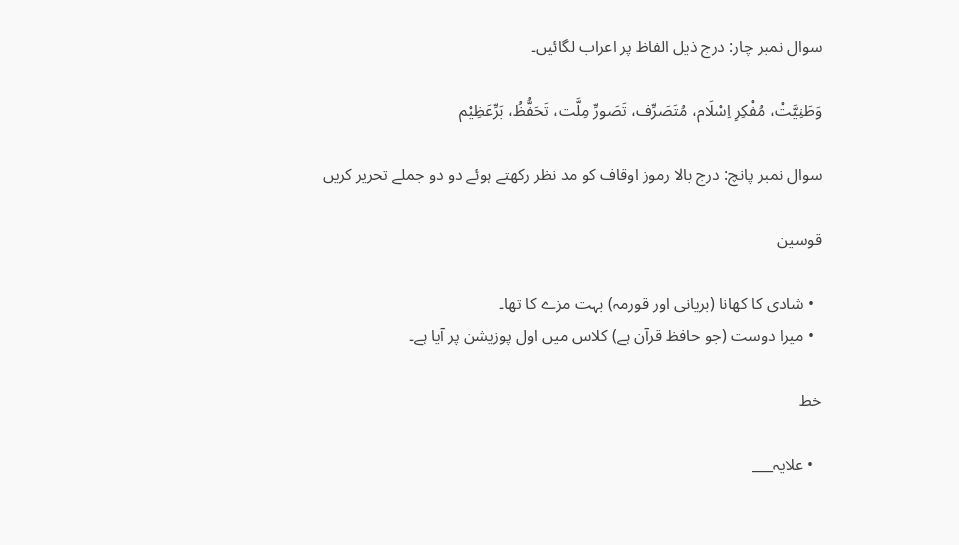سوال نمبر چار: درج ذیل الفاظ پر اعراب لگائیں۔

وَطَنِیَّتْ، مُفْکِرِ اِسْلَام، مُتَصَرِّف، تَصَورِّ مِلَّت، تَحَفُّظُ، بَرِّعَظِیْم

سوال نمبر پانچ: درج بالا رموز اوقاف کو مد نظر رکھتے ہوئے دو دو جملے تحریر کریں

قوسین

  • شادی کا کھانا (بریانی اور قورمہ) بہت مزے کا تھا۔
  • میرا دوست (جو حافظ قرآن ہے) کلاس میں اول پوزیشن پر آیا ہے۔

خط

  • علایہ___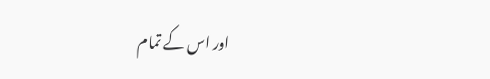اور اس کے تمام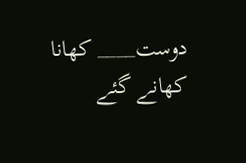دوست____ کھانا کھانے گئے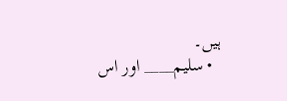ہیں۔
  • سلیم____ اور اس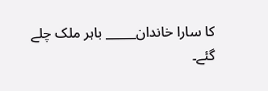کا سارا خاندان_____ باہر ملک چلے گئے۔